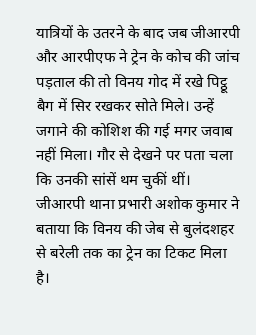यात्रियों के उतरने के बाद जब जीआरपी और आरपीएफ ने ट्रेन के कोच की जांच पड़ताल की तो विनय गोद में रखे पिट्ठू बैग में सिर रखकर सोते मिले। उन्हें जगाने की कोशिश की गई मगर जवाब नहीं मिला। गौर से देखने पर पता चला कि उनकी सांसें थम चुकीं थीं।
जीआरपी थाना प्रभारी अशोक कुमार ने बताया कि विनय की जेब से बुलंदशहर से बरेली तक का ट्रेन का टिकट मिला है।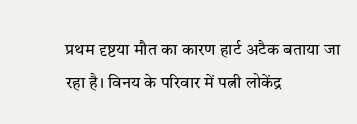प्रथम दृष्टया मौत का कारण हार्ट अटैक बताया जा रहा है। विनय के परिवार में पत्नी लोकेंद्र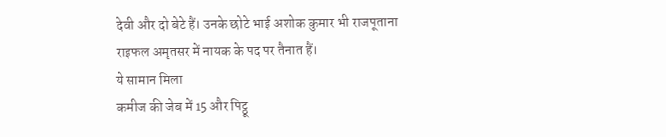देवी और दो बेटे हैं। उनके छोटे भाई अशोक कुमार भी राजपूताना राइफल अमृतसर में नायक के पद पर तैनात हैं।
ये सामान मिला
कमीज की जेब में 15 और पिट्ठू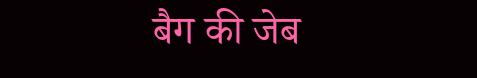बैग की जेब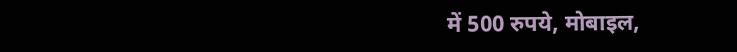में 500 रुपये, मोबाइल,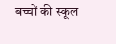बच्चों की स्कूल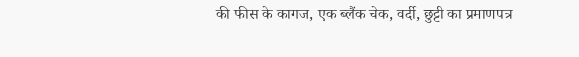की फीस के कागज, एक ब्लैंक चेक, वर्दी, छुट्टी का प्रमाणपत्र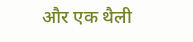और एक थैली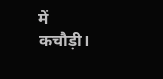में कचौड़ी।